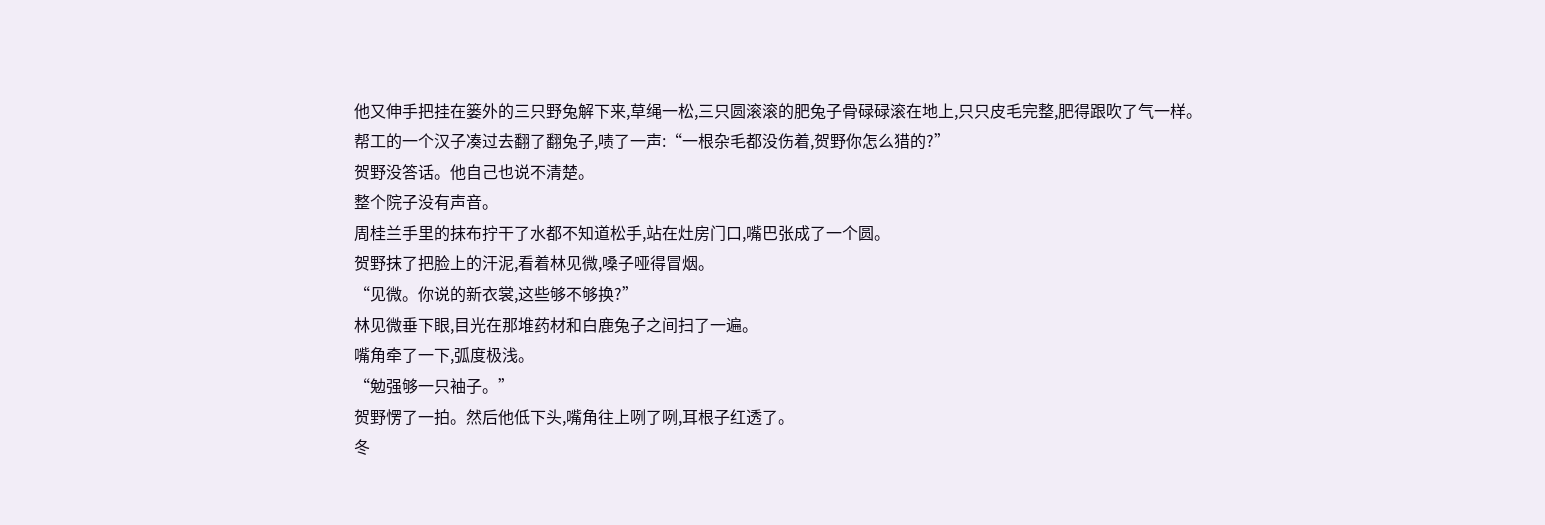他又伸手把挂在篓外的三只野兔解下来,草绳一松,三只圆滚滚的肥兔子骨碌碌滚在地上,只只皮毛完整,肥得跟吹了气一样。
帮工的一个汉子凑过去翻了翻兔子,啧了一声:“一根杂毛都没伤着,贺野你怎么猎的?”
贺野没答话。他自己也说不清楚。
整个院子没有声音。
周桂兰手里的抹布拧干了水都不知道松手,站在灶房门口,嘴巴张成了一个圆。
贺野抹了把脸上的汗泥,看着林见微,嗓子哑得冒烟。
“见微。你说的新衣裳,这些够不够换?”
林见微垂下眼,目光在那堆药材和白鹿兔子之间扫了一遍。
嘴角牵了一下,弧度极浅。
“勉强够一只袖子。”
贺野愣了一拍。然后他低下头,嘴角往上咧了咧,耳根子红透了。
冬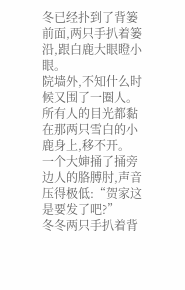冬已经扑到了背篓前面,两只手扒着篓沿,跟白鹿大眼瞪小眼。
院墙外,不知什么时候又围了一圈人。
所有人的目光都黏在那两只雪白的小鹿身上,移不开。
一个大婶捅了捅旁边人的胳膊肘,声音压得极低:“贺家这是要发了吧?”
冬冬两只手扒着背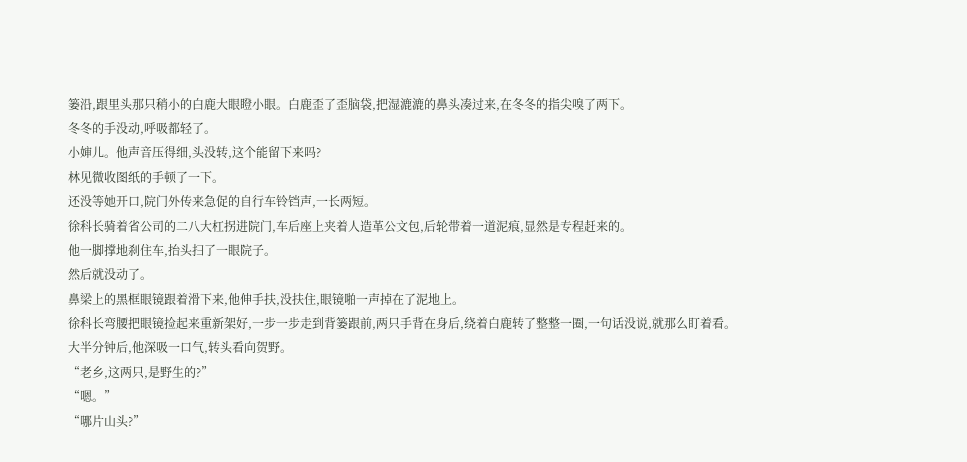篓沿,跟里头那只稍小的白鹿大眼瞪小眼。白鹿歪了歪脑袋,把湿漉漉的鼻头凑过来,在冬冬的指尖嗅了两下。
冬冬的手没动,呼吸都轻了。
小婶儿。他声音压得细,头没转,这个能留下来吗?
林见微收图纸的手顿了一下。
还没等她开口,院门外传来急促的自行车铃铛声,一长两短。
徐科长骑着省公司的二八大杠拐进院门,车后座上夹着人造革公文包,后轮带着一道泥痕,显然是专程赶来的。
他一脚撑地刹住车,抬头扫了一眼院子。
然后就没动了。
鼻梁上的黑框眼镜跟着滑下来,他伸手扶,没扶住,眼镜啪一声掉在了泥地上。
徐科长弯腰把眼镜捡起来重新架好,一步一步走到背篓跟前,两只手背在身后,绕着白鹿转了整整一圈,一句话没说,就那么盯着看。
大半分钟后,他深吸一口气,转头看向贺野。
“老乡,这两只,是野生的?”
“嗯。”
“哪片山头?”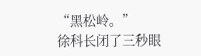“黑松岭。”
徐科长闭了三秒眼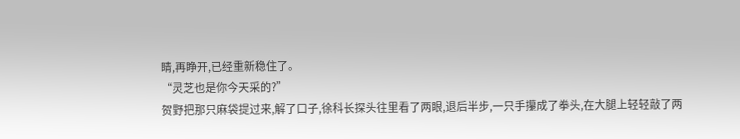睛,再睁开,已经重新稳住了。
“灵芝也是你今天采的?”
贺野把那只麻袋提过来,解了口子,徐科长探头往里看了两眼,退后半步,一只手攥成了拳头,在大腿上轻轻敲了两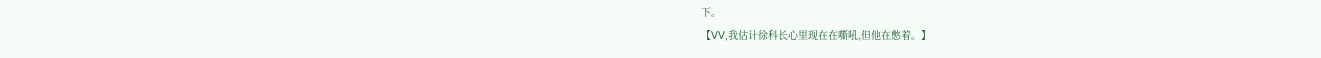下。
【VV,我估计徐科长心里现在在嘶吼,但他在憋着。】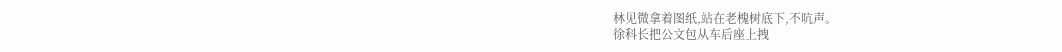林见微拿着图纸,站在老槐树底下,不吭声。
徐科长把公文包从车后座上拽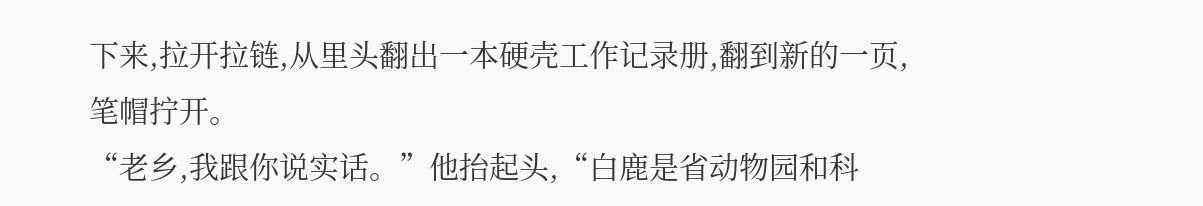下来,拉开拉链,从里头翻出一本硬壳工作记录册,翻到新的一页,笔帽拧开。
“老乡,我跟你说实话。”他抬起头,“白鹿是省动物园和科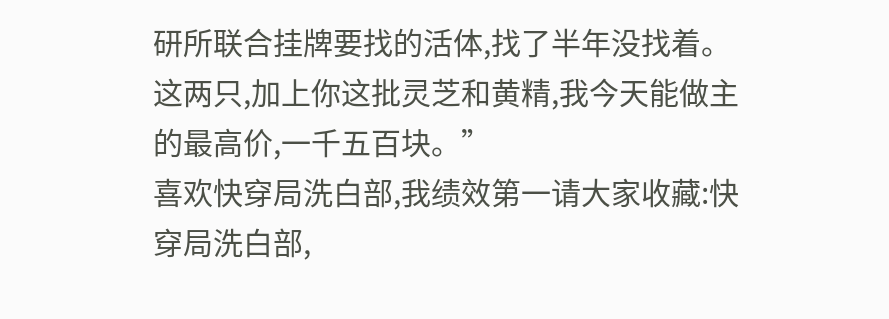研所联合挂牌要找的活体,找了半年没找着。这两只,加上你这批灵芝和黄精,我今天能做主的最高价,一千五百块。”
喜欢快穿局洗白部,我绩效第一请大家收藏:快穿局洗白部,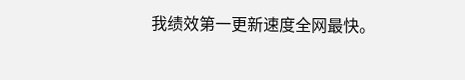我绩效第一更新速度全网最快。